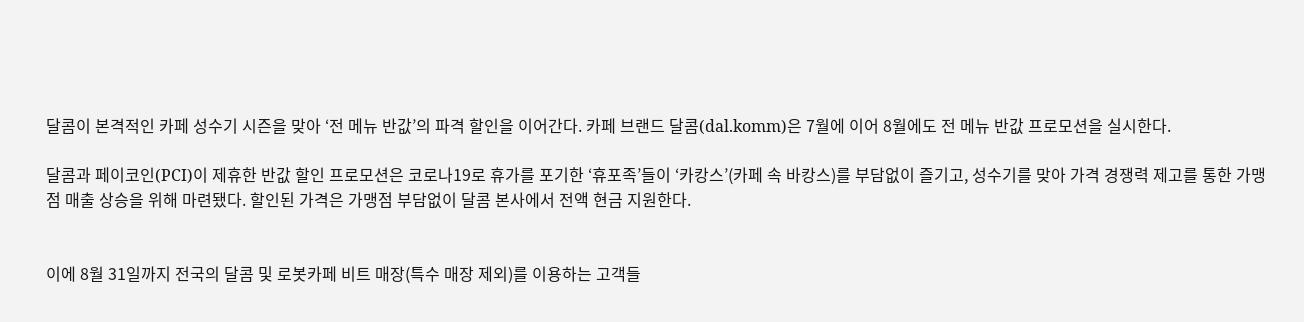달콤이 본격적인 카페 성수기 시즌을 맞아 ‘전 메뉴 반값’의 파격 할인을 이어간다. 카페 브랜드 달콤(dal.komm)은 7월에 이어 8월에도 전 메뉴 반값 프로모션을 실시한다.

달콤과 페이코인(PCI)이 제휴한 반값 할인 프로모션은 코로나19로 휴가를 포기한 ‘휴포족’들이 ‘카캉스’(카페 속 바캉스)를 부담없이 즐기고, 성수기를 맞아 가격 경쟁력 제고를 통한 가맹점 매출 상승을 위해 마련됐다. 할인된 가격은 가맹점 부담없이 달콤 본사에서 전액 현금 지원한다.


이에 8월 31일까지 전국의 달콤 및 로봇카페 비트 매장(특수 매장 제외)를 이용하는 고객들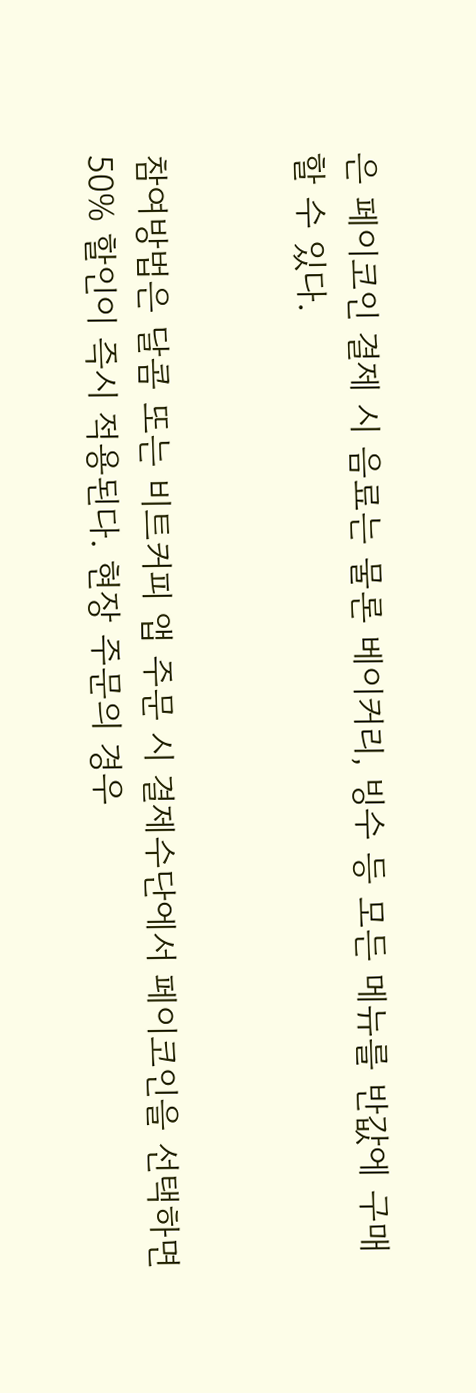은 페이코인 결제 시 음료는 물론 베이커리, 빙수 등 모든 메뉴를 반값에 구매할 수 있다.


참여방법은 달콤 또는 비트커피 앱 주문 시 결제수단에서 페이코인을 선택하면 50% 할인이 즉시 적용된다. 현장 주문의 경우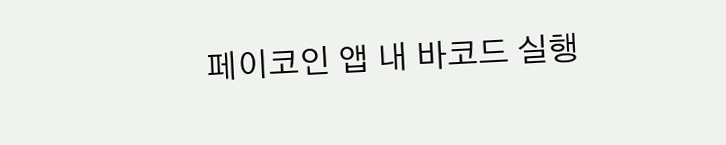페이코인 앱 내 바코드 실행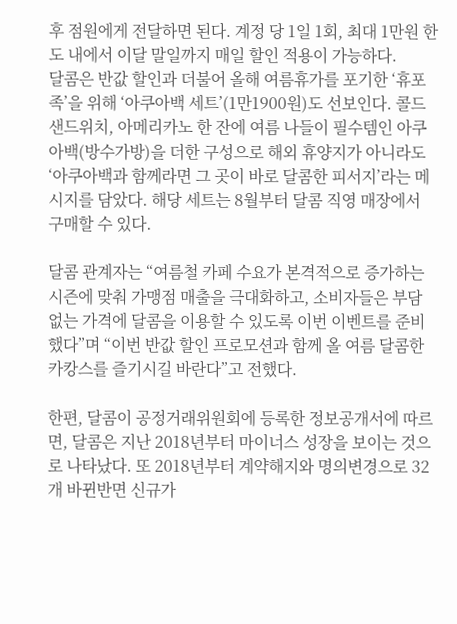후 점원에게 전달하면 된다. 계정 당 1일 1회, 최대 1만원 한도 내에서 이달 말일까지 매일 할인 적용이 가능하다.
달콤은 반값 할인과 더불어 올해 여름휴가를 포기한 ‘휴포족’을 위해 ‘아쿠아백 세트’(1만1900원)도 선보인다. 콜드 샌드위치, 아메리카노 한 잔에 여름 나들이 필수템인 아쿠아백(방수가방)을 더한 구성으로 해외 휴양지가 아니라도 ‘아쿠아백과 함께라면 그 곳이 바로 달콤한 피서지’라는 메시지를 담았다. 해당 세트는 8월부터 달콤 직영 매장에서 구매할 수 있다.

달콤 관계자는 “여름철 카페 수요가 본격적으로 증가하는 시즌에 맞춰 가맹점 매출을 극대화하고, 소비자들은 부담 없는 가격에 달콤을 이용할 수 있도록 이번 이벤트를 준비했다”며 “이번 반값 할인 프로모션과 함께 올 여름 달콤한 카캉스를 즐기시길 바란다”고 전했다.

한편, 달콤이 공정거래위원회에 등록한 정보공개서에 따르면, 달콤은 지난 2018년부터 마이너스 성장을 보이는 것으로 나타났다. 또 2018년부터 계약해지와 명의변경으로 32개 바뀐반면 신규가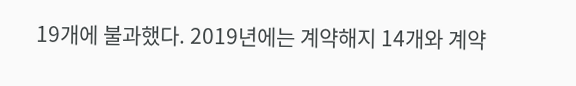19개에 불과했다. 2019년에는 계약해지 14개와 계약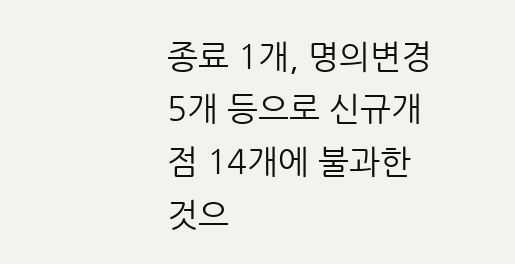종료 1개, 명의변경 5개 등으로 신규개점 14개에 불과한것으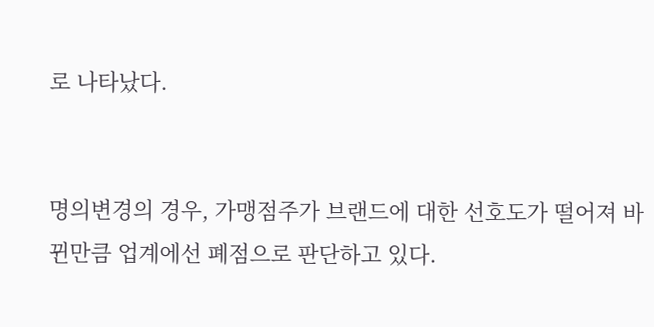로 나타났다.


명의변경의 경우, 가맹점주가 브랜드에 대한 선호도가 떨어져 바뀐만큼 업계에선 폐점으로 판단하고 있다.